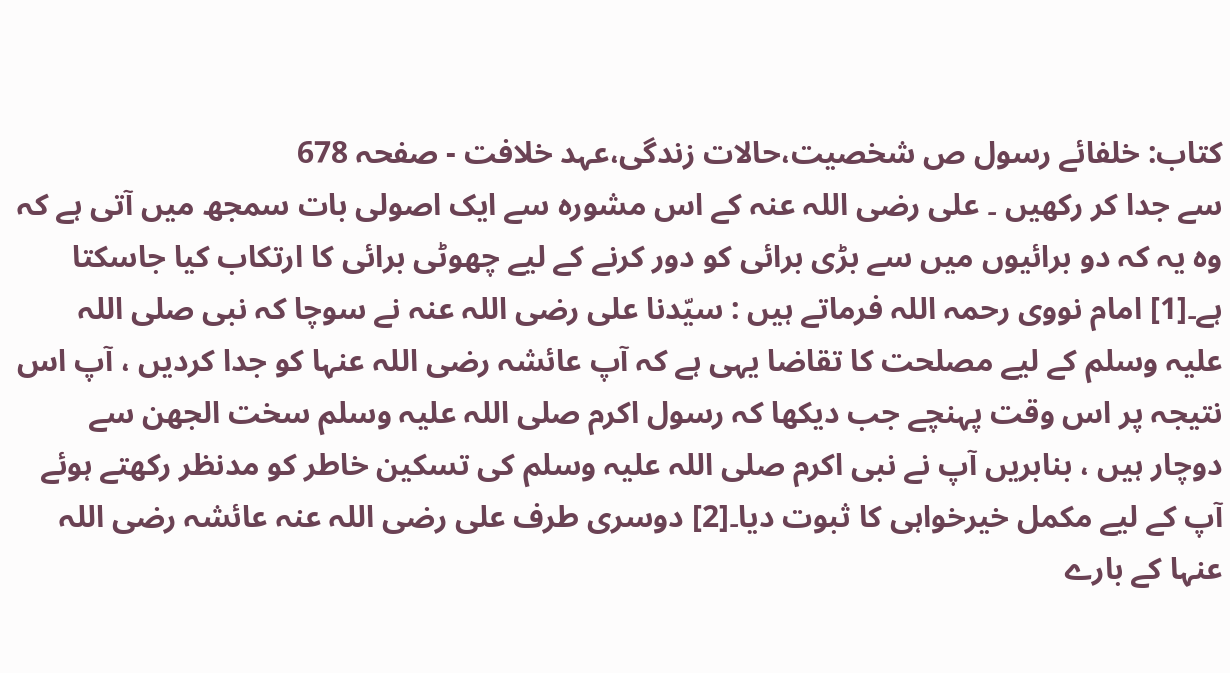کتاب: خلفائے رسول ص شخصیت،حالات زندگی،عہد خلافت - صفحہ 678
سے جدا کر رکھیں ۔ علی رضی اللہ عنہ کے اس مشورہ سے ایک اصولی بات سمجھ میں آتی ہے کہ وہ یہ کہ دو برائیوں میں سے بڑی برائی کو دور کرنے کے لیے چھوٹی برائی کا ارتکاب کیا جاسکتا ہے۔[1] امام نووی رحمہ اللہ فرماتے ہیں : سیّدنا علی رضی اللہ عنہ نے سوچا کہ نبی صلی اللہ علیہ وسلم کے لیے مصلحت کا تقاضا یہی ہے کہ آپ عائشہ رضی اللہ عنہا کو جدا کردیں ، آپ اس نتیجہ پر اس وقت پہنچے جب دیکھا کہ رسول اکرم صلی اللہ علیہ وسلم سخت الجھن سے دوچار ہیں ، بنابریں آپ نے نبی اکرم صلی اللہ علیہ وسلم کی تسکین خاطر کو مدنظر رکھتے ہوئے آپ کے لیے مکمل خیرخواہی کا ثبوت دیا۔[2] دوسری طرف علی رضی اللہ عنہ عائشہ رضی اللہ عنہا کے بارے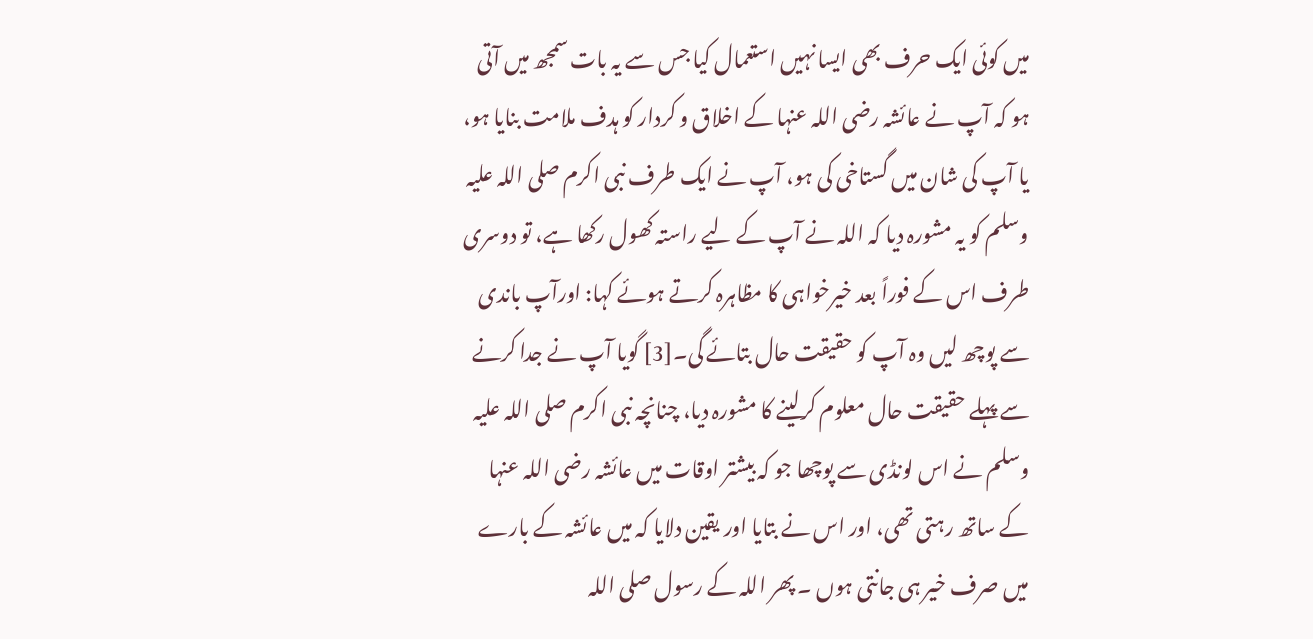میں کوئی ایک حرف بھی ایسا نہیں استعمال کیا جس سے یہ بات سمجھ میں آتی ہو کہ آپ نے عائشہ رضی اللہ عنہا کے اخلاق و کردار کو ہدف ملامت بنایا ہو، یا آپ کی شان میں گستاخی کی ہو، آپ نے ایک طرف نبی اکرم صلی اللہ علیہ وسلم کو یہ مشورہ دیا کہ اللہ نے آپ کے لیے راستہ کھول رکھا ہے، تو دوسری طرف اس کے فوراً بعد خیرخواہی کا مظاہرہ کرتے ہوئے کہا: اورآپ باندی سے پوچھ لیں وہ آپ کو حقیقت حال بتائے گی۔[3] گویا آپ نے جدا کرنے سے پہلے حقیقت حال معلوم کرلینے کا مشورہ دیا، چنانچہ نبی اکرم صلی اللہ علیہ وسلم نے اس لونڈی سے پوچھا جو کہ بیشتر اوقات میں عائشہ رضی اللہ عنہا کے ساتھ رہتی تھی، اور اس نے بتایا اور یقین دلایا کہ میں عائشہ کے بارے میں صرف خیر ہی جانتی ہوں ۔ پھر اللہ کے رسول صلی اللہ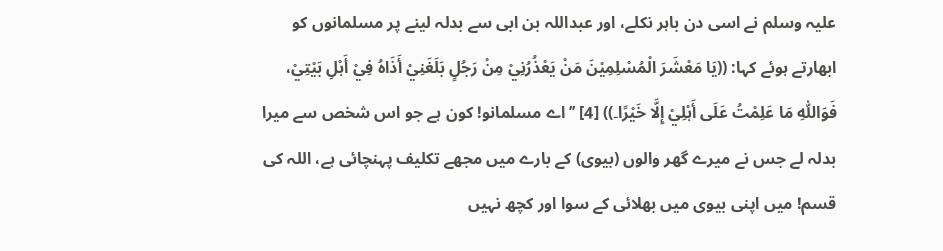علیہ وسلم نے اسی دن باہر نکلے، اور عبداللہ بن ابی سے بدلہ لینے پر مسلمانوں کو ابھارتے ہوئے کہا: ((یَا مَعْشَرَ الْمُسْلِمِیْنَ مَنْ یَعْذُرُنِيْ مِنْ رَجُلٍ بَلَغَنِيْ أَذَاہُ فِيْ أَہْلِ بَیْتِيْ، فَوَاللّٰہِ مَا عَلِمْتُ عَلَی أَہْلِيْ إِلَّا خَیْرًا۔)) [4] ’’اے مسلمانو! کون ہے جو اس شخص سے میرا بدلہ لے جس نے میرے گھر والوں (بیوی) کے بارے میں مجھے تکلیف پہنچائی ہے، اللہ کی قسم! میں اپنی بیوی میں بھلائی کے سوا اور کچھ نہیں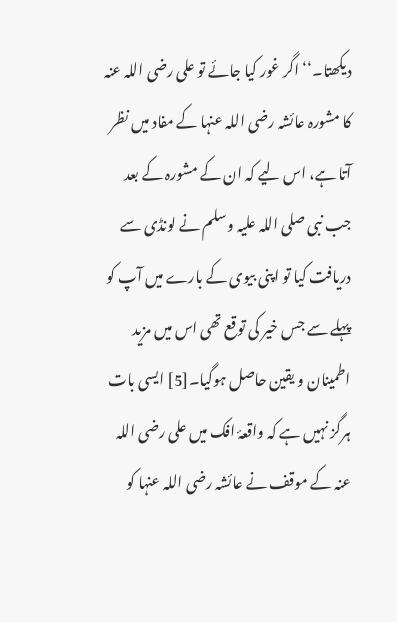دیکھتا۔‘‘ اگر غور کیا جائے تو علی رضی اللہ عنہ کا مشورہ عائشہ رضی اللہ عنہا کے مفاد میں نظر آتا ہے، اس لیے کہ ان کے مشورہ کے بعد جب نبی صلی اللہ علیہ وسلم نے لونڈی سے دریافت کیا تو اپنی بیوی کے بارے میں آپ کو پہلے سے جس خیر کی توقع تھی اس میں مزید اطمینان و یقین حاصل ہوگیا۔[5] ایسی بات ہرگز نہیں ہے کہ واقعۂ افک میں علی رضی اللہ عنہ کے موقف نے عائشہ رضی اللہ عنہا کو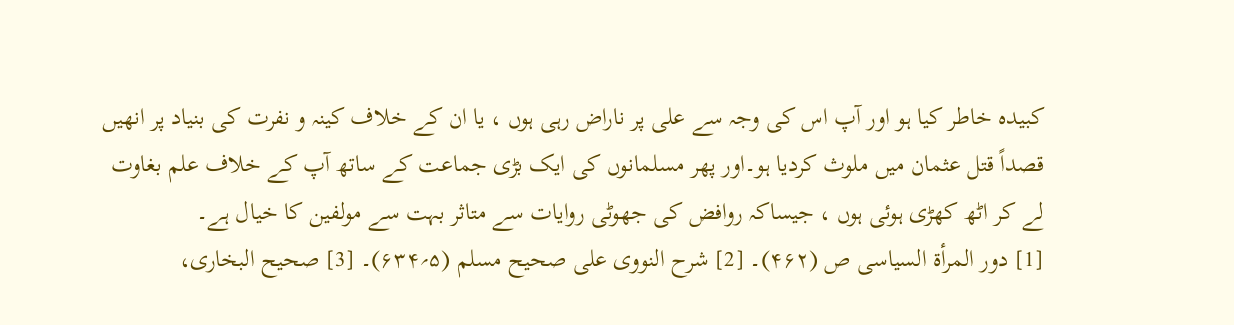کبیدہ خاطر کیا ہو اور آپ اس کی وجہ سے علی پر ناراض رہی ہوں ، یا ان کے خلاف کینہ و نفرت کی بنیاد پر انھیں قصداً قتل عثمان میں ملوث کردیا ہو۔اور پھر مسلمانوں کی ایک بڑی جماعت کے ساتھ آپ کے خلاف علم بغاوت لے کر اٹھ کھڑی ہوئی ہوں ، جیساکہ روافض کی جھوٹی روایات سے متاثر بہت سے مولفین کا خیال ہے۔
[1] دور المرأۃ السیاسی ص (۴۶۲)۔ [2] شرح النووی علی صحیح مسلم (۵؍۶۳۴)۔ [3] صحیح البخاری،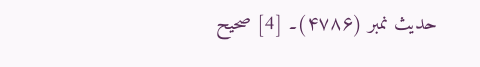حدیث نمبر (۴۷۸۶)۔ [4] صحیح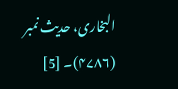البخاری، حدیث نمبر (۴۷۸۶)۔ [5]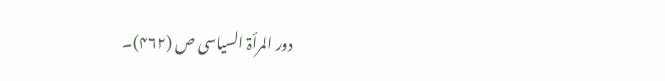دور المرأۃ السیاسی ص (۴۶۲)۔